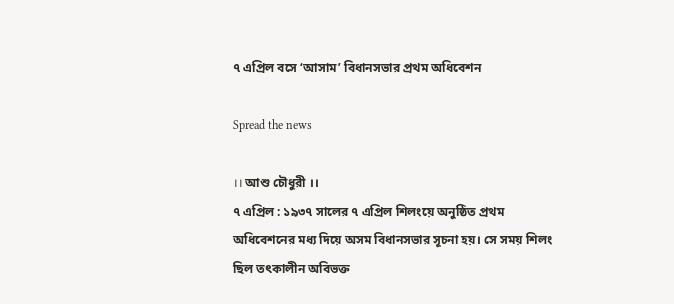৭ এপ্রিল বসে ‘আসাম’ বিধানসভার প্রথম অধিবেশন

Spread the news

।। আশু চৌধুরী ।।
৭ এপ্রিল : ১৯৩৭ সালের ৭ এপ্রিল শিলংয়ে অনুষ্ঠিত প্রথম অধিবেশনের মধ্য দিয়ে অসম বিধানসভার সূচনা হয়। সে সময় শিলং ছিল তৎকালীন অবিভক্ত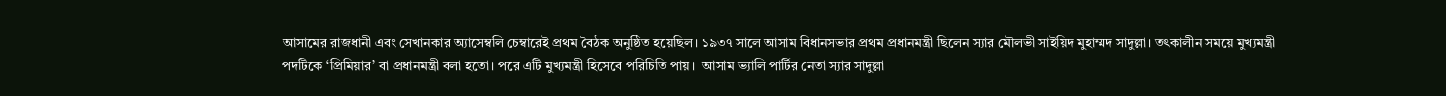আসামের রাজধানী এবং সেখানকার অ্যাসেম্বলি চেম্বারেই প্রথম বৈঠক অনুষ্ঠিত হয়েছিল। ১৯৩৭ সালে আসাম বিধানসভার প্রথম প্রধানমন্ত্রী ছিলেন স্যার মৌলভী সাইয়িদ মুহাম্মদ সাদুল্লা। তৎকালীন সময়ে মুখ্যমন্ত্রী পদটিকে ‘প্রিমিয়ার’ বা প্রধানমন্ত্রী বলা হতো। পরে এটি মুখ্যমন্ত্রী হিসেবে পরিচিতি পায়।  আসাম ভ্যালি পার্টির নেতা স্যার সাদুল্লা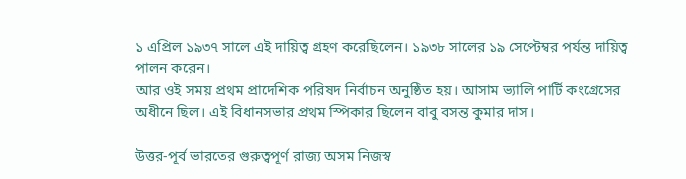১ এপ্রিল ১৯৩৭ সালে এই দায়িত্ব গ্রহণ করেছিলেন। ১৯৩৮ সালের ১৯ সেপ্টেম্বর পর্যন্ত দায়িত্ব পালন করেন।
আর ওই সময় প্রথম প্রাদেশিক পরিষদ নির্বাচন অনুষ্ঠিত হয়। আসাম ভ্যালি পার্টি কংগ্রেসের অধীনে ছিল। এই বিধানসভার প্রথম স্পিকার ছিলেন বাবু বসন্ত কুমার দাস।

উত্তর-পূর্ব ভারতের গুরুত্বপূর্ণ রাজ্য অসম নিজস্ব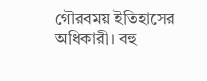গৌরবময় ইতিহাসের অধিকারী। বহু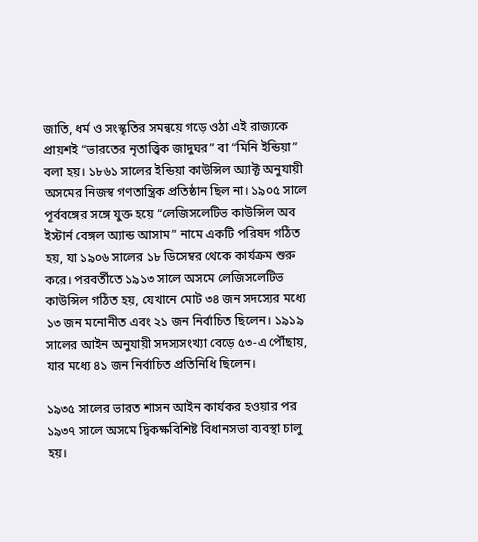জাতি, ধর্ম ও সংস্কৃতির সমন্বয়ে গড়ে ওঠা এই রাজ্যকে প্রায়শই “ভারতের নৃতাত্ত্বিক জাদুঘর” বা “মিনি ইন্ডিয়া” বলা হয়। ১৮৬১ সালের ইন্ডিয়া কাউন্সিল অ্যাক্ট অনুযায়ী অসমের নিজস্ব গণতান্ত্রিক প্রতিষ্ঠান ছিল না। ১৯০৫ সালে পূর্ববঙ্গের সঙ্গে যুক্ত হয়ে “লেজিসলেটিভ কাউন্সিল অব ইস্টার্ন বেঙ্গল অ্যান্ড আসাম” নামে একটি পরিষদ গঠিত হয়, যা ১৯০৬ সালের ১৮ ডিসেম্বর থেকে কার্যক্রম শুরু করে। পরবর্তীতে ১৯১৩ সালে অসমে লেজিসলেটিভ কাউন্সিল গঠিত হয়, যেখানে মোট ৩৪ জন সদস্যের মধ্যে ১৩ জন মনোনীত এবং ২১ জন নির্বাচিত ছিলেন। ১৯১৯ সালের আইন অনুযায়ী সদস্যসংখ্যা বেড়ে ৫৩-এ পৌঁছায়, যার মধ্যে ৪১ জন নির্বাচিত প্রতিনিধি ছিলেন।

১৯৩৫ সালের ভারত শাসন আইন কার্যকর হওয়ার পর ১৯৩৭ সালে অসমে দ্বিকক্ষবিশিষ্ট বিধানসভা ব্যবস্থা চালু হয়।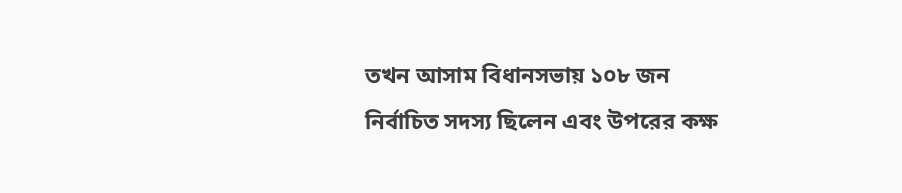তখন আসাম বিধানসভায় ১০৮ জন নির্বাচিত সদস্য ছিলেন এবং উপরের কক্ষ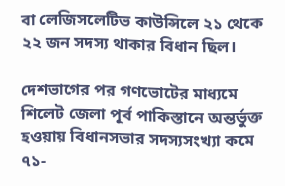বা লেজিসলেটিভ কাউন্সিলে ২১ থেকে ২২ জন সদস্য থাকার বিধান ছিল।

দেশভাগের পর গণভোটের মাধ্যমে শিলেট জেলা পূর্ব পাকিস্তানে অন্তর্ভুক্ত হওয়ায় বিধানসভার সদস্যসংখ্যা কমে ৭১-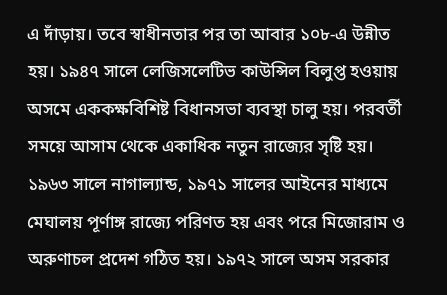এ দাঁড়ায়। তবে স্বাধীনতার পর তা আবার ১০৮-এ উন্নীত হয়। ১৯৪৭ সালে লেজিসলেটিভ কাউন্সিল বিলুপ্ত হওয়ায় অসমে এককক্ষবিশিষ্ট বিধানসভা ব্যবস্থা চালু হয়। পরবর্তী সময়ে আসাম থেকে একাধিক নতুন রাজ্যের সৃষ্টি হয়। ১৯৬৩ সালে নাগাল্যান্ড, ১৯৭১ সালের আইনের মাধ্যমে মেঘালয় পূর্ণাঙ্গ রাজ্যে পরিণত হয় এবং পরে মিজোরাম ও অরুণাচল প্রদেশ গঠিত হয়। ১৯৭২ সালে অসম সরকার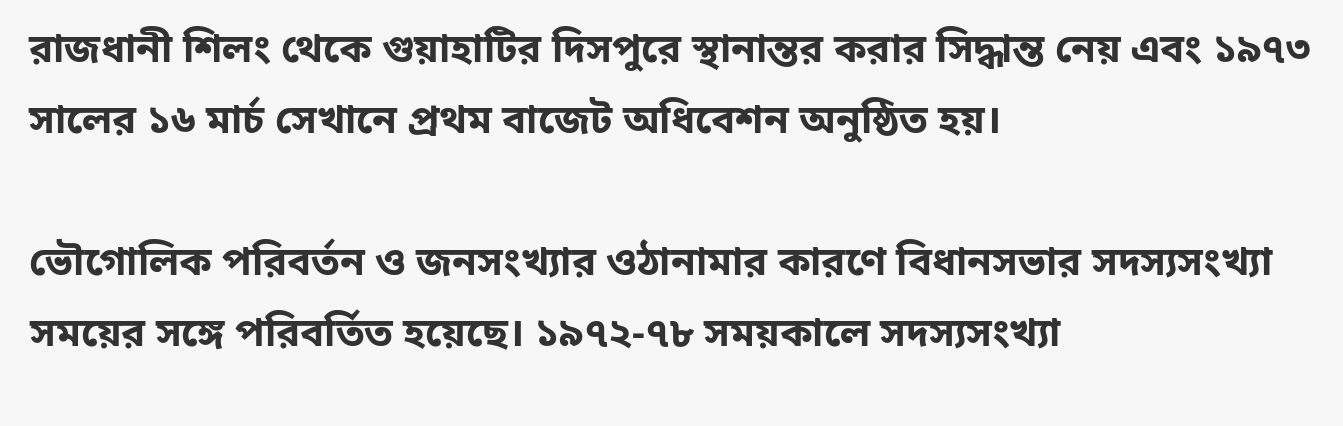রাজধানী শিলং থেকে গুয়াহাটির দিসপুরে স্থানান্তর করার সিদ্ধান্ত নেয় এবং ১৯৭৩ সালের ১৬ মার্চ সেখানে প্রথম বাজেট অধিবেশন অনুষ্ঠিত হয়।

ভৌগোলিক পরিবর্তন ও জনসংখ্যার ওঠানামার কারণে বিধানসভার সদস্যসংখ্যা সময়ের সঙ্গে পরিবর্তিত হয়েছে। ১৯৭২-৭৮ সময়কালে সদস্যসংখ্যা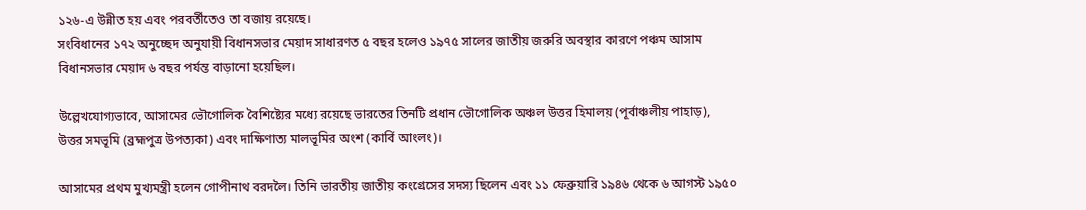১২৬-এ উন্নীত হয় এবং পরবর্তীতেও তা বজায় রয়েছে।
সংবিধানের ১৭২ অনুচ্ছেদ অনুযায়ী বিধানসভার মেয়াদ সাধারণত ৫ বছর হলেও ১৯৭৫ সালের জাতীয় জরুরি অবস্থার কারণে পঞ্চম আসাম বিধানসভার মেয়াদ ৬ বছর পর্যন্ত বাড়ানো হয়েছিল।

উল্লেখযোগ্যভাবে, আসামের ভৌগোলিক বৈশিষ্ট্যের মধ্যে রয়েছে ভারতের তিনটি প্রধান ভৌগোলিক অঞ্চল উত্তর হিমালয় (পূর্বাঞ্চলীয় পাহাড়), উত্তর সমভূমি (ব্রহ্মপুত্র উপত্যকা) এবং দাক্ষিণাত্য মালভূমির অংশ (কার্বি আংলং)।

আসামের প্রথম মুখ্যমন্ত্রী হলেন গোপীনাথ বরদলৈ। তিনি ভারতীয় জাতীয় কংগ্রেসের সদস্য ছিলেন এবং ১১ ফেব্রুয়ারি ১৯৪৬ থেকে ৬ আগস্ট ১৯৫০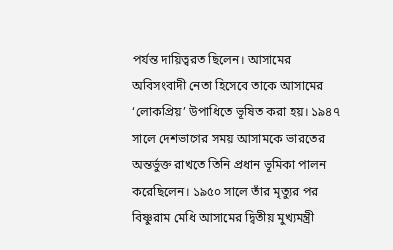পর্যন্ত দায়িত্বরত ছিলেন। আসামের অবিসংবাদী নেতা হিসেবে তাকে আসামের ‘লোকপ্রিয়’ উপাধিতে ভূষিত করা হয়। ১৯৪৭ সালে দেশভাগের সময় আসামকে ভারতের অন্তর্ভুক্ত রাখতে তিনি প্রধান ভূমিকা পালন করেছিলেন। ১৯৫০ সালে তাঁর মৃত্যুর পর বিষ্ণুরাম মেধি আসামের দ্বিতীয় মুখ্যমন্ত্রী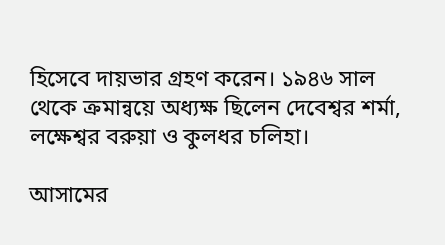হিসেবে দায়ভার গ্রহণ করেন। ১৯৪৬ সাল থেকে ক্রমান্বয়ে অধ্যক্ষ ছিলেন দেবেশ্বর শর্মা, লক্ষেশ্বর বরুয়া ও কুলধর চলিহা।

আসামের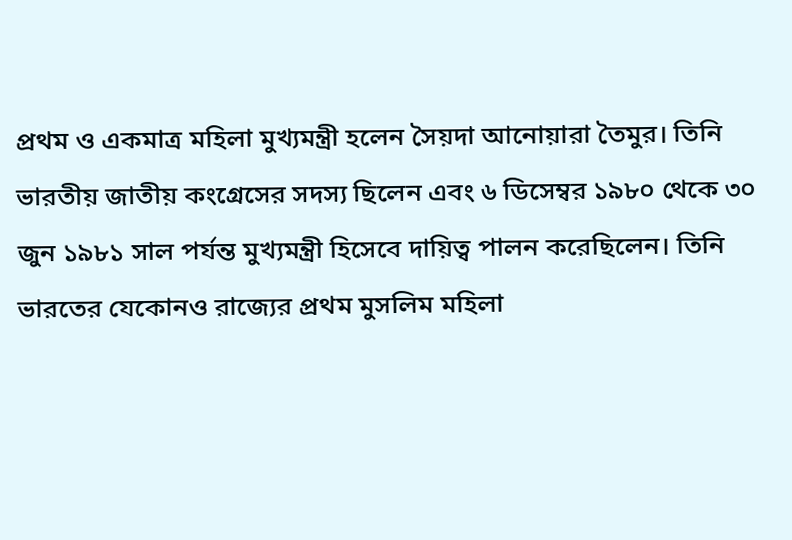প্রথম ও একমাত্র মহিলা মুখ্যমন্ত্রী হলেন সৈয়দা আনোয়ারা তৈমুর। তিনি ভারতীয় জাতীয় কংগ্রেসের সদস্য ছিলেন এবং ৬ ডিসেম্বর ১৯৮০ থেকে ৩০ জুন ১৯৮১ সাল পর্যন্ত মুখ্যমন্ত্রী হিসেবে দায়িত্ব পালন করেছিলেন। তিনি ভারতের যেকোনও রাজ্যের প্রথম মুসলিম মহিলা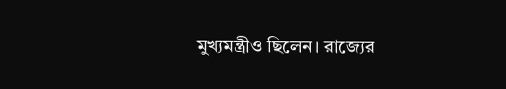মুখ্যমন্ত্রীও ছিলেন। রাজ্যের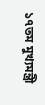১৭তম মুখ্যমন্ত্রী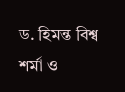ড. হিমন্ত বিশ্ব শর্মা ও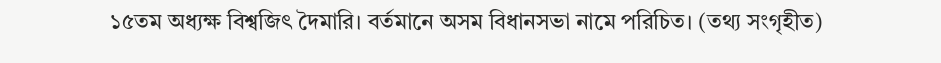১৫তম অধ্যক্ষ বিশ্বজিৎ দৈমারি। বর্তমানে অসম বিধানসভা নামে পরিচিত। (তথ্য সংগৃহীত)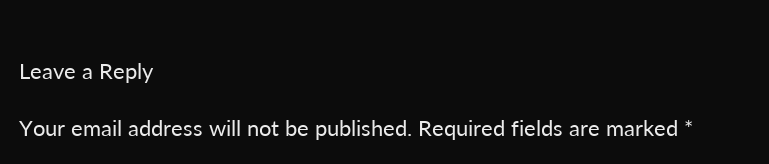Leave a Reply

Your email address will not be published. Required fields are marked *